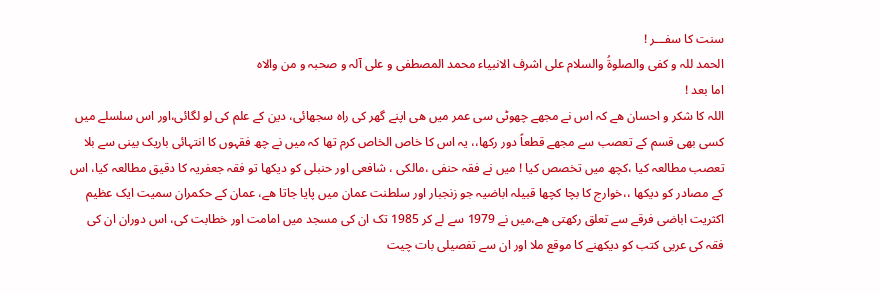سنت کا سفـــر !
الحمد للہ و کفی والصلوۃُ والسلام علی اشرف الانبیاء محمد المصطفی و علی آلہ و صحبہ و من والاہ
اما بعد !
اللہ کا شکر و احسان ھے کہ اس نے مجھے چھوٹی سی عمر میں ھی اپنے گھر کی راہ سجھائی، دین کے علم کی لو لگائی،اور اس سلسلے میں کسی بھی قسم کے تعصب سے مجھے قطعاً دور رکھا،، یہ اس کا خاص الخاص کرم تھا کہ میں نے چھ فقہوں کا انتہائی باریک بینی سے بلا تعصب مطالعہ کیا ،کچھ میں تخصص کیا ! میں نے فقہ حنفی ،مالکی ، شافعی اور حنبلی کو دیکھا تو فقہ جعفریہ کا دقیق مطالعہ کیا، اس کے مصادر کو دیکھا ،،خوارج کا بچا کچھا قبیلہ اباضیہ جو زنجبار اور سلطنت عمان میں پایا جاتا ھے، عمان کے حکمران سمیت ایک عظیم اکثریت اباضی فرقے سے تعلق رکھتی ھے،میں نے 1979 سے لے کر 1985 تک ان کی مسجد میں امامت اور خطابت کی، اس دوران ان کی فقہ کی عربی کتب کو دیکھنے کا موقع ملا اور ان سے تفصیلی بات چیت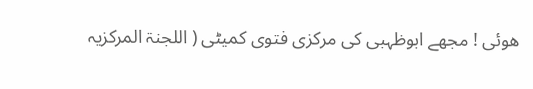ھوئی ! مجھے ابوظہبی کی مرکزی فتوی کمیٹی ( اللجنۃ المرکزیہ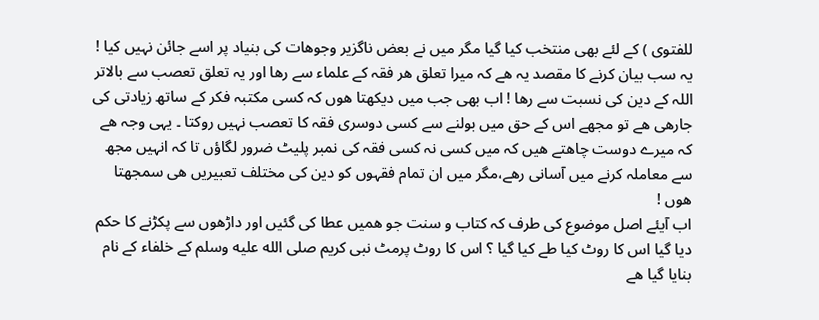للفتوی ) کے لئے بھی منتخب کیا گیا مگر میں نے بعض ناگزیر وجوھات کی بنیاد پر اسے جائن نہیں کیا ! یہ سب بیان کرنے کا مقصد یہ ھے کہ میرا تعلق ھر فقہ کے علماء سے رھا اور یہ تعلق تعصب سے بالاتر اللہ کے دین کی نسبت سے رھا ! اب بھی جب میں دیکھتا ھوں کہ کسی مکتبہ فکر کے ساتھ زیادتی کی جارھی ھے تو مجھے اس کے حق میں بولنے سے کسی دوسری فقہ کا تعصب نہیں روکتا ۔ یہی وجہ ھے کہ میرے دوست چاھتے ھیں کہ میں کسی نہ کسی فقہ کی نمبر پلیٹ ضرور لگاؤں تا کہ انہیں مجھ سے معاملہ کرنے میں آسانی رھے،مگر میں ان تمام فقہوں کو دین کی مختلف تعبیریں ھی سمجھتا ھوں !
اب آیئے اصل موضوع کی طرف کہ کتاب و سنت جو ھمیں عطا کی گئیں اور داڑھوں سے پکڑنے کا حکم دیا گیا اس کا روٹ کیا طے کیا گیا ؟ اس کا روٹ پرمٹ نبی کریم صلى الله عليه وسلم کے خلفاء کے نام بنایا گیا ھے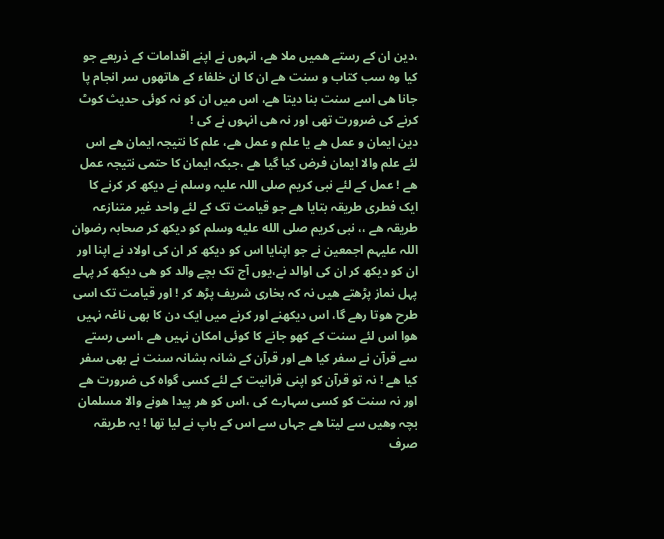،دین ان کے رستے ھمیں ملا ھے، انہوں نے اپنے اقدامات کے ذریعے جو کیا وہ سب کتاب و سنت ھے ان کا ان خلفاء کے ھاتھوں سر انجام پا جانا ھی اسے سنت بنا دیتا ھے، اس میں ان کو نہ کوئی حدیث کوٹ کرنے کی ضرورت تھی اور نہ ھی انہوں نے کی !
دین ایمان و عمل ھے یا علم و عمل ھے، علم کا نتیجہ ایمان ھے اس لئے علم والا ایمان فرض کیا گیا ھے ،جبکہ ایمان کا حتمی نتیجہ عمل ھے ! عمل کے لئے نبی کریم صلی اللہ علیہ وسلم نے دیکھ کر کرنے کا ایک فطری طریقہ بتایا ھے جو قیامت تک کے لئے واحد غیر متنازعہ طریقہ ھے ،، نبی کریم صلى الله عليه وسلم کو دیکھ کر صحابہ رضوان اللہ علیہم اجمعین نے جو اپنایا اس کو دیکھ کر ان کی اولاد نے اپنا اور ان کو دیکھ کر ان کی اوالد نے،یوں آج تک بچے والد کو ھی دیکھ کر پہلے پہل نماز پڑھتے ھیں نہ کہ بخاری شریف پڑھ کر ! اور قیامت تک اسی طرح ھوتا رھے گا، اس دیکھنے اور کرنے میں ایک دن کا بھی ناغہ نہیں ھوا اس لئے سنت کے کھو جانے کا کوئی امکان نہیں ھے ،اسی رستے سے قرآن نے سفر کیا ھے اور قرآن کے شانہ بشانہ سنت نے بھی سفر کیا ھے ! نہ تو قرآن کو اپنی قرانیت کے لئے کسی گواہ کی ضرورت ھے اور نہ سنت کو کسی سہارے کی ،اس کو ھر پیدا ھونے والا مسلمان بچہ وھیں سے لیتا ھے جہاں سے اس کے باپ نے لیا تھا ! یہ طریقہ صرف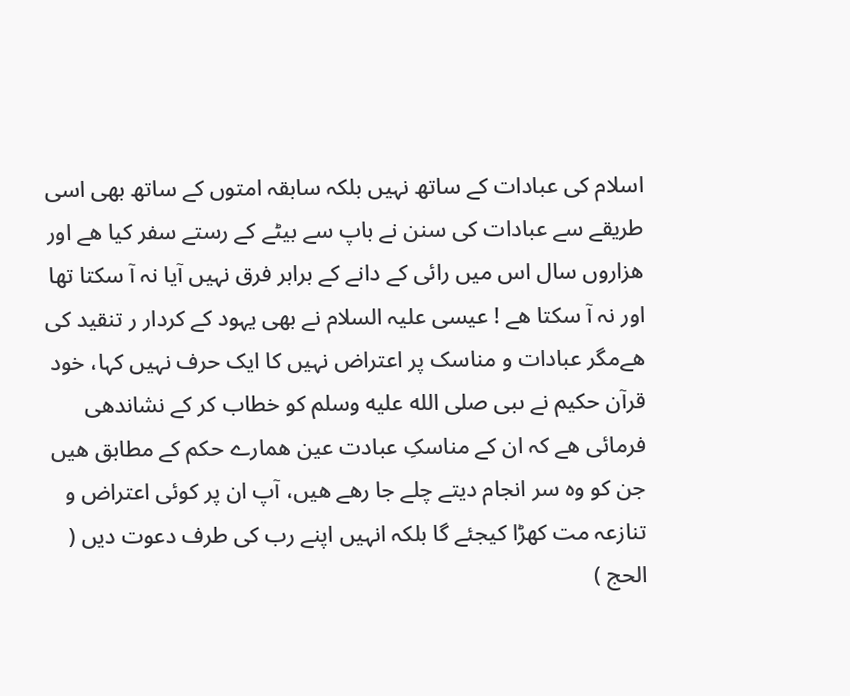اسلام کی عبادات کے ساتھ نہیں بلکہ سابقہ امتوں کے ساتھ بھی اسی طریقے سے عبادات کی سنن نے باپ سے بیٹے کے رستے سفر کیا ھے اور ھزاروں سال اس میں رائی کے دانے کے برابر فرق نہیں آیا نہ آ سکتا تھا اور نہ آ سکتا ھے ! عیسی علیہ السلام نے بھی یہود کے کردار ر تنقید کی ھےمگر عبادات و مناسک پر اعتراض نہیں کا ایک حرف نہیں کہا، خود قرآن حکیم نے ںبی صلى الله عليه وسلم کو خطاب کر کے نشاندھی فرمائی ھے کہ ان کے مناسکِ عبادت عین ھمارے حکم کے مطابق ھیں جن کو وہ سر انجام دیتے چلے جا رھے ھیں، آپ ان پر کوئی اعتراض و تنازعہ مت کھڑا کیجئے گا بلکہ انہیں اپنے رب کی طرف دعوت دیں ( الحج )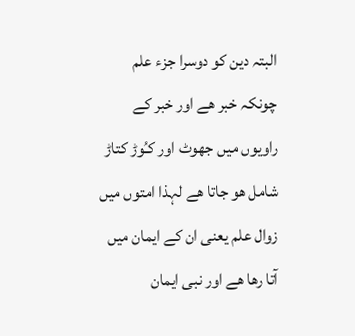البتہ دین کو دوسرا جزء علم چونکہ خبر ھے اور خبر کے راویوں میں جھوٹ اور کـُوڑ کتاڑ شامل ھو جاتا ھے لہذا امتوں میں زوال علم یعنی ان کے ایمان میں آتا رھا ھے اور نبی ایمان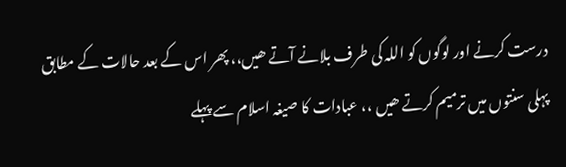درست کرنے اور لوگوں کو اللہ کی طرف بلانے آتے ھیں،، پھر اس کے بعد حالات کے مطابق پہلی سنتوں میں ترمیم کرتے ھیں ،، عبادات کا صیغہ اسلام سے پہلے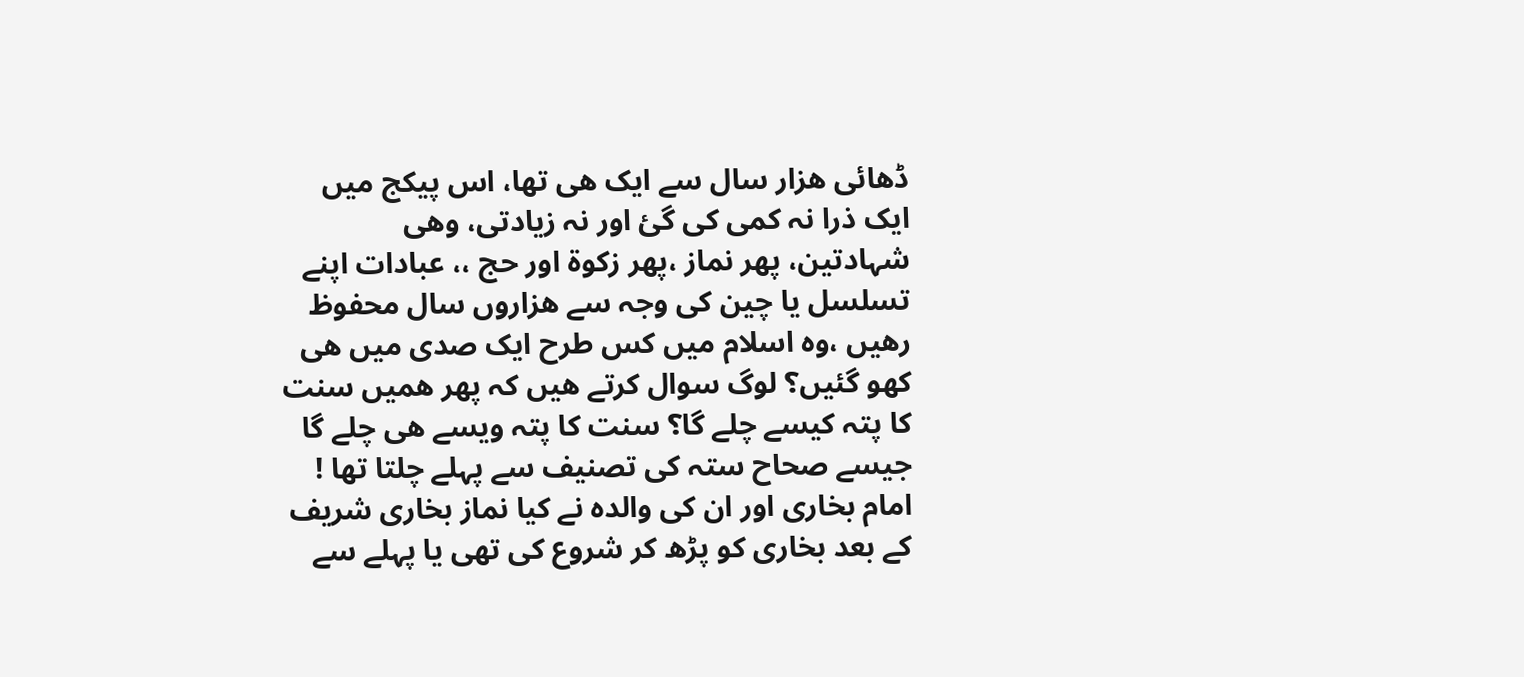ڈھائی ھزار سال سے ایک ھی تھا، اس پیکج میں ایک ذرا نہ کمی کی گئ اور نہ زیادتی، وھی شہادتین، پھر نماز ،پھر زکوۃ اور حج ،، عبادات اپنے تسلسل یا چین کی وجہ سے ھزاروں سال محفوظ رھیں ،وہ اسلام میں کس طرح ایک صدی میں ھی کھو گئیں؟ لوگ سوال کرتے ھیں کہ پھر ھمیں سنت کا پتہ کیسے چلے گا؟ سنت کا پتہ ویسے ھی چلے گا جیسے صحاح ستہ کی تصنیف سے پہلے چلتا تھا ! امام بخاری اور ان کی والدہ نے کیا نماز بخاری شریف کے بعد بخاری کو پڑھ کر شروع کی تھی یا پہلے سے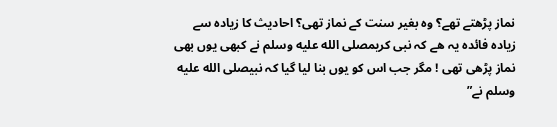نماز پڑھتے تھے؟ وہ بغیر سنت کے نماز تھی؟ احادیث کا زیادہ سے زیادہ فائدہ یہ ھے کہ نبی کریمصلى الله عليه وسلم نے کبھی یوں بھی نماز پڑھی تھی ! مگر جب اس کو یوں بنا لیا گیا کہ نبیصلى الله عليه وسلم نے”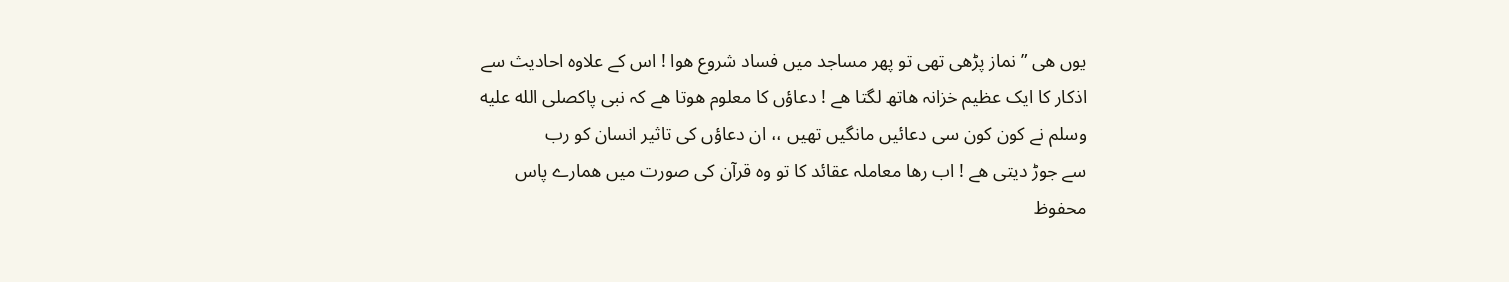یوں ھی ” نماز پڑھی تھی تو پھر مساجد میں فساد شروع ھوا ! اس کے علاوہ احادیث سے اذکار کا ایک عظیم خزانہ ھاتھ لگتا ھے ! دعاؤں کا معلوم ھوتا ھے کہ نبی پاکصلى الله عليه وسلم نے کون کون سی دعائیں مانگیں تھیں ،، ان دعاؤں کی تاثیر انسان کو رب
سے جوڑ دیتی ھے ! اب رھا معاملہ عقائد کا تو وہ قرآن کی صورت میں ھمارے پاس محفوظ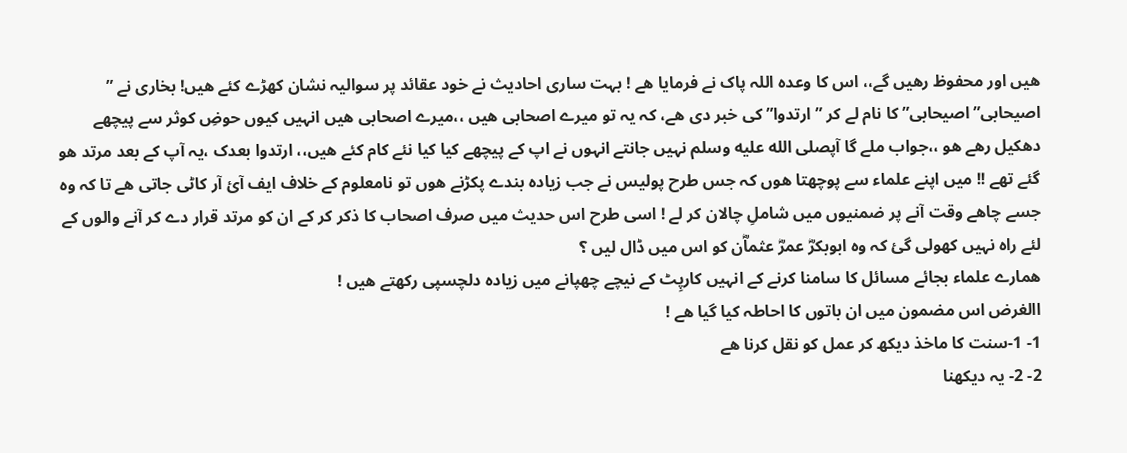ھیں اور محفوظ رھیں گے،، اس کا وعدہ اللہ پاک نے فرمایا ھے ! بہت ساری احادیث نے خود عقائد پر سوالیہ نشان کھڑے کئے ھیں! بخاری نے ” اصیحابی” اصیحابی” کا نام لے کر ” ارتدوا” کی خبر دی ھے، کہ یہ تو میرے اصحابی ھیں ،،میرے اصحابی ھیں انہیں کیوں حوضِ کوثر سے پیچھے دھکیل رھے ھو ،،جواب ملے گا آپصلى الله عليه وسلم نہیں جانتے انہوں نے اپ کے پیچھے کیا کیا نئے کام کئے ھیں،، ارتدوا بعدک ،یہ آپ کے بعد مرتد ھو گئے تھے !! میں اپنے علماء سے پوچھتا ھوں کہ جس طرح پولیس نے جب زیادہ بندے پکڑنے ھوں تو نامعلوم کے خلاف ایف آئ آر کاٹی جاتی ھے تا کہ وہ جسے چاھے وقت آنے پر ضمنیوں میں شاملِ چالان کر لے ! اسی طرح اس حدیث میں صرف اصحاب کا ذکر کر کے ان کو مرتد قرار دے کر آنے والوں کے لئے راہ نہیں کھولی گئ کہ وہ ابوبکرؓ عمرؓ عثماؓن کو اس میں ڈال لیں ؟
ھمارے علماء بجائے مسائل کا سامنا کرنے کے انہیں کارپِٹ کے نیچے چھپانے میں زیادہ دلچسپی رکھتے ھیں !
االغرض اس مضمون میں ان باتوں کا احاطہ کیا گیا ھے !
1- 1-سنت کا ماخذ دیکھ کر عمل کو نقل کرنا ھے
2- 2- یہ دیکھنا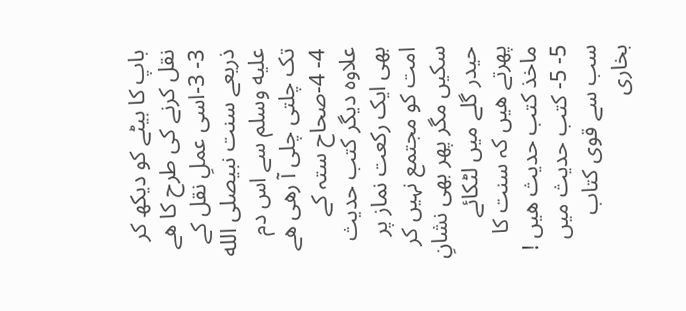باپ کا بیٹے کو دیکھ کر نقل کرنے کی طرح کا ھے
3- 3-اسی عملِ نقل کے ذریعے سنت نبیصلى الله عليه وسلم سے اس دم تک چلتی چلی آ رھی ھے
4- 4-صحاح ستہ کے علاوہ دیگر کتب حدیث بھی ایک رکعت نماز پر امت کو مجتمع نہیں کر سکیں مگر پھر بھی نشانِ حیدر گلے میں لٹکائے پھرتے ھیں کہ سنت کا ماخذ کتب حدیث ھیں !
5- 5- کتب حدیث میں سب سے قوی کتاب بخاری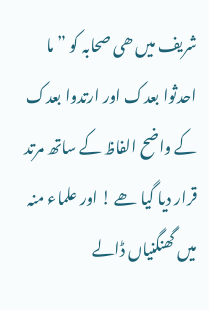شریف میں ھی صحابہ کو ” ما احدثوا بعدک اور ارتدوا بعدک کے واضح الفاظ کے ساتھ مرتد قرار دیا گیا ھے ! اور علماء منہ میں گھنگنیاں ڈالے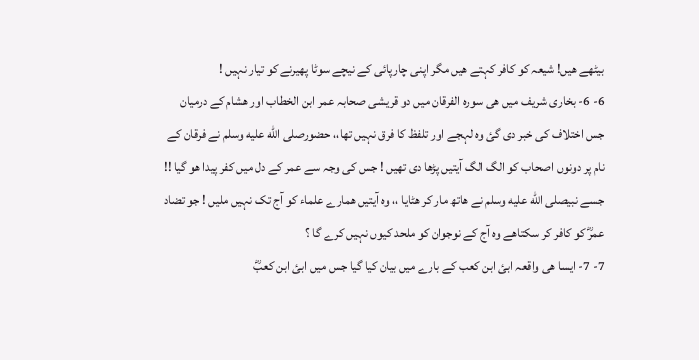بیٹھے ھیں! شیعہ کو کافر کہتے ھیں مگر اپنی چارپائی کے نیچے سوٹا پھیرنے کو تیار نہیں !
6- 6- بخاری شریف میں ھی سورہ الفرقان میں دو قریشی صحابہ عمر ابن الخطاب اور ھشام کے درمیان جس اختلاف کی خبر دی گئ وہ لہجے اور تلفظ کا فرق نہیں تھا،، حضورصلى الله عليه وسلم نے فرقان کے نام پر دونوں اصحاب کو الگ الگ آیتیں پڑھا دی تھیں ! جس کی وجہ سے عمر کے دل میں کفر پیدا ھو گیا !! جسے نبیصلى الله عليه وسلم نے ھاتھ مار کر ھٹایا ،، وہ آیتیں ھمارے علماء کو آج تک نہیں ملیں ! جو تضاد عمرؓ کو کافر کر سکتاھے وہ آج کے نوجوان کو ملحد کیوں نہیں کرے گا ؟
7- 7- ایسا ھی واقعہ ابئ ابن کعب کے بارے میں بیان کیا گیا جس میں ابئ ابن کعبؓ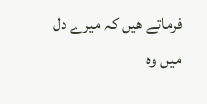فرماتے ھیں کہ میرے دل میں وہ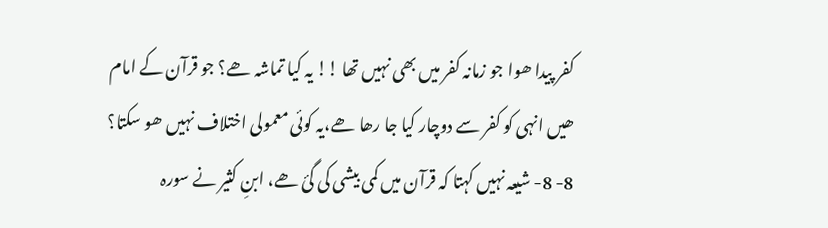کفر پیدا ھوا جو زمانہ کفر میں بھی نہیں تھا !! یہ کیا تماشہ ھے؟ جو قرآن کے امام ھیں انہی کو کفر سے دوچار کیا جا رھا ھے،یہ کوئی معمولی اختلاف نہیں ھو سکتا؟
8- 8- شیعہ نہیں کہتا کہ قرآن میں کمی بیشی کی گئ ھے، ابنِ کثیر نے سورہ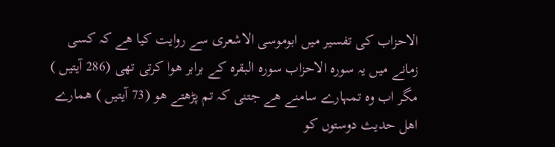الاحزاب کی تفسیر میں ابوموسی الاشعری سے روایت کیا ھے کہ کسی زمانے میں یہ سورہ الاحزاب سورہ البقرہ کے برابر ھوا کرتی تھی (286 آیتیں ) مگر اب وہ تمہارے سامنے ھے جتنی کہ تم پڑھتے ھو (73 آیتیں ) ھمارے اھل حدیث دوستوں کو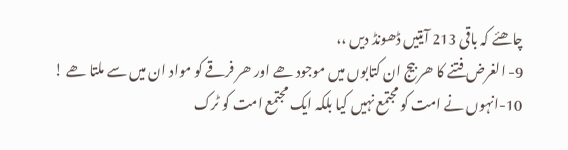چاھئے کہ باقی 213 آیتیں ڈھونڈ دیں ،،
9- الغرض فتنے کا ھر بیج ان کتابوں میں موجود ھے اور ھر فرقے کو مواد ان میں سے ملتا ھے !
10-انہوں نے امت کو مجتمع نہیں کیا بلکہ ایک مجتمع امت کو ٹرک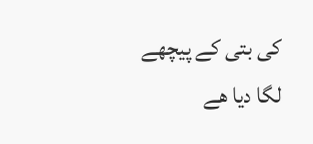کی بتی کے پیچھے لگا دیا ھے